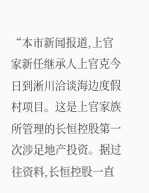“本市新闻报道,上官家新任继承人上官克今日到淅川洽谈海边度假村项目。这是上官家族所管理的长恒控股第一次涉足地产投资。据过往资料,长恒控股一直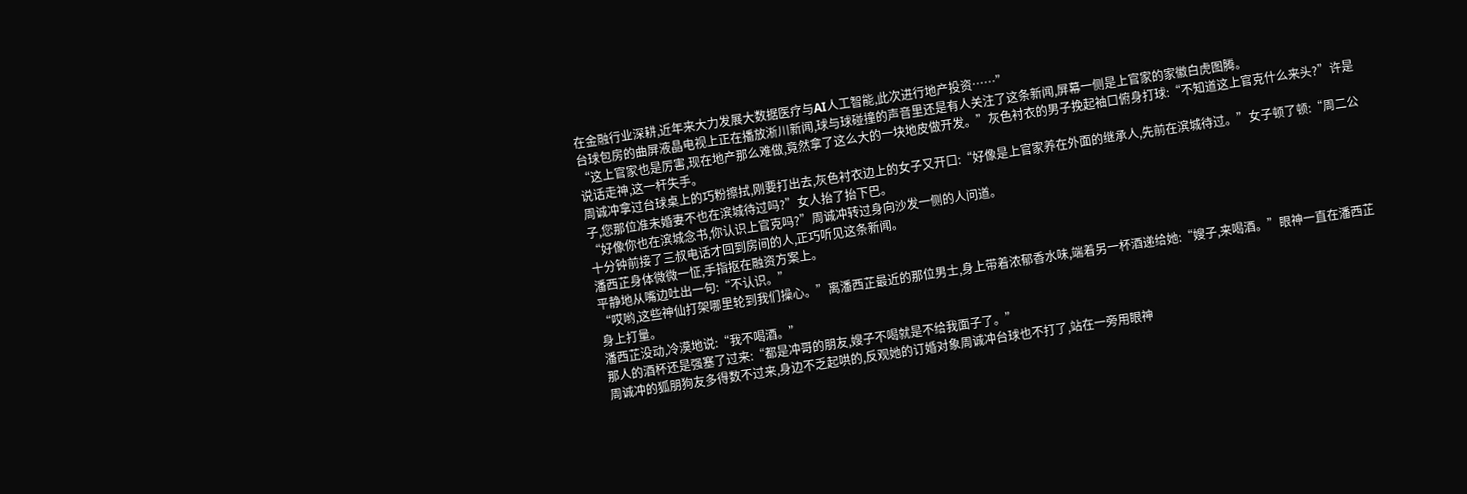在金融行业深耕,近年来大力发展大数据医疗与AI人工智能,此次进行地产投资……”
台球包房的曲屏液晶电视上正在播放淅川新闻,球与球碰撞的声音里还是有人关注了这条新闻,屏幕一侧是上官家的家徽白虎图腾。
“这上官家也是厉害,现在地产那么难做,竟然拿了这么大的一块地皮做开发。”灰色衬衣的男子挽起袖口俯身打球:“不知道这上官克什么来头?”许是说话走神,这一杆失手。
周诚冲拿过台球桌上的巧粉擦拭,刚要打出去,灰色衬衣边上的女子又开口:“好像是上官家养在外面的继承人,先前在滨城待过。”女子顿了顿:“周二公子,您那位准未婚妻不也在滨城待过吗?”女人抬了抬下巴。
“好像你也在滨城念书,你认识上官克吗?”周诚冲转过身向沙发一侧的人问道。
十分钟前接了三叔电话才回到房间的人,正巧听见这条新闻。
潘西芷身体微微一怔,手指抠在融资方案上。
平静地从嘴边吐出一句:“不认识。”
“哎哟,这些神仙打架哪里轮到我们操心。”离潘西芷最近的那位男士,身上带着浓郁香水味,端着另一杯酒递给她:“嫂子,来喝酒。”眼神一直在潘西芷身上打量。
潘西芷没动,冷漠地说:“我不喝酒。”
那人的酒杯还是强塞了过来:“都是冲哥的朋友,嫂子不喝就是不给我面子了。”
周诚冲的狐朋狗友多得数不过来,身边不乏起哄的,反观她的订婚对象周诚冲台球也不打了,站在一旁用眼神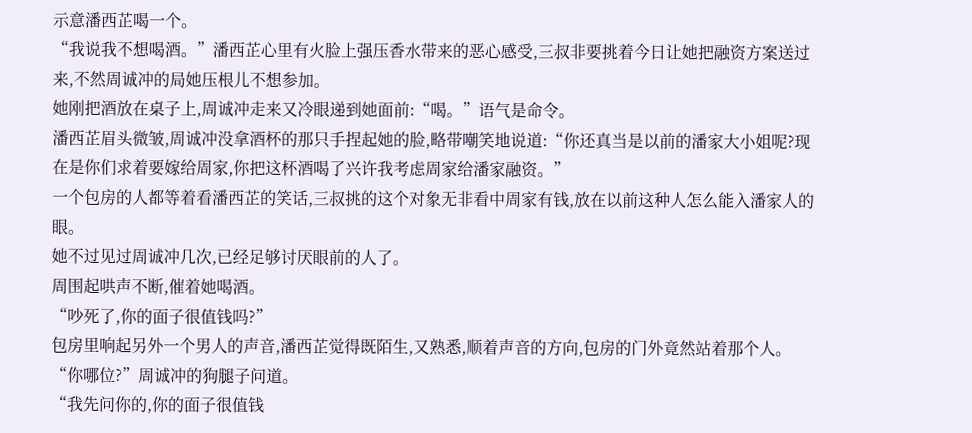示意潘西芷喝一个。
“我说我不想喝酒。”潘西芷心里有火脸上强压香水带来的恶心感受,三叔非要挑着今日让她把融资方案送过来,不然周诚冲的局她压根儿不想参加。
她刚把酒放在桌子上,周诚冲走来又冷眼递到她面前:“喝。”语气是命令。
潘西芷眉头微皱,周诚冲没拿酒杯的那只手捏起她的脸,略带嘲笑地说道:“你还真当是以前的潘家大小姐呢?现在是你们求着要嫁给周家,你把这杯酒喝了兴许我考虑周家给潘家融资。”
一个包房的人都等着看潘西芷的笑话,三叔挑的这个对象无非看中周家有钱,放在以前这种人怎么能入潘家人的眼。
她不过见过周诚冲几次,已经足够讨厌眼前的人了。
周围起哄声不断,催着她喝酒。
“吵死了,你的面子很值钱吗?”
包房里响起另外一个男人的声音,潘西芷觉得既陌生,又熟悉,顺着声音的方向,包房的门外竟然站着那个人。
“你哪位?”周诚冲的狗腿子问道。
“我先问你的,你的面子很值钱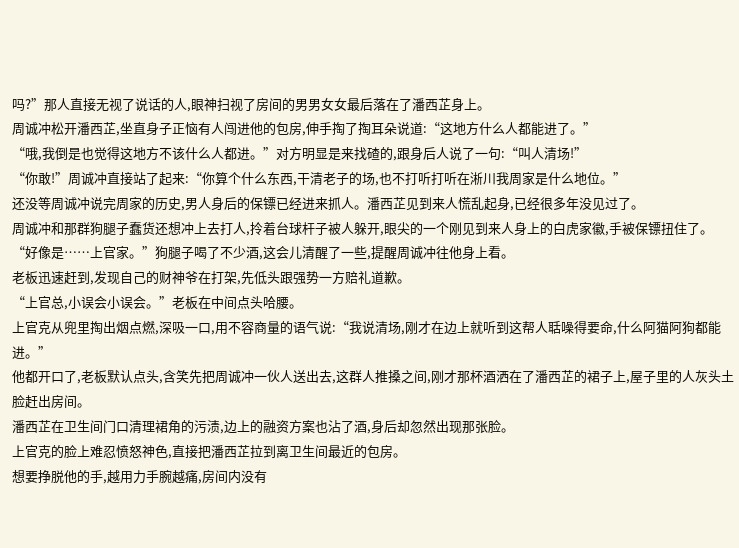吗?”那人直接无视了说话的人,眼神扫视了房间的男男女女最后落在了潘西芷身上。
周诚冲松开潘西芷,坐直身子正恼有人闯进他的包房,伸手掏了掏耳朵说道:“这地方什么人都能进了。”
“哦,我倒是也觉得这地方不该什么人都进。”对方明显是来找碴的,跟身后人说了一句:“叫人清场!”
“你敢!”周诚冲直接站了起来:“你算个什么东西,干清老子的场,也不打听打听在淅川我周家是什么地位。”
还没等周诚冲说完周家的历史,男人身后的保镖已经进来抓人。潘西芷见到来人慌乱起身,已经很多年没见过了。
周诚冲和那群狗腿子蠢货还想冲上去打人,拎着台球杆子被人躲开,眼尖的一个刚见到来人身上的白虎家徽,手被保镖扭住了。
“好像是……上官家。”狗腿子喝了不少酒,这会儿清醒了一些,提醒周诚冲往他身上看。
老板迅速赶到,发现自己的财神爷在打架,先低头跟强势一方赔礼道歉。
“上官总,小误会小误会。”老板在中间点头哈腰。
上官克从兜里掏出烟点燃,深吸一口,用不容商量的语气说:“我说清场,刚才在边上就听到这帮人聒噪得要命,什么阿猫阿狗都能进。”
他都开口了,老板默认点头,含笑先把周诚冲一伙人送出去,这群人推搡之间,刚才那杯酒洒在了潘西芷的裙子上,屋子里的人灰头土脸赶出房间。
潘西芷在卫生间门口清理裙角的污渍,边上的融资方案也沾了酒,身后却忽然出现那张脸。
上官克的脸上难忍愤怒神色,直接把潘西芷拉到离卫生间最近的包房。
想要挣脱他的手,越用力手腕越痛,房间内没有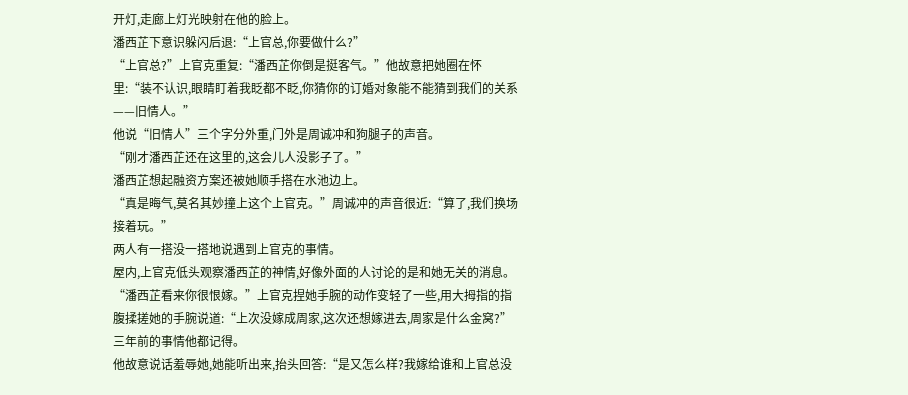开灯,走廊上灯光映射在他的脸上。
潘西芷下意识躲闪后退:“上官总,你要做什么?”
“上官总?”上官克重复:“潘西芷你倒是挺客气。”他故意把她圈在怀里:“装不认识,眼睛盯着我眨都不眨,你猜你的订婚对象能不能猜到我们的关系——旧情人。”
他说“旧情人”三个字分外重,门外是周诚冲和狗腿子的声音。
“刚才潘西芷还在这里的,这会儿人没影子了。”
潘西芷想起融资方案还被她顺手搭在水池边上。
“真是晦气,莫名其妙撞上这个上官克。”周诚冲的声音很近:“算了,我们换场接着玩。”
两人有一搭没一搭地说遇到上官克的事情。
屋内,上官克低头观察潘西芷的神情,好像外面的人讨论的是和她无关的消息。
“潘西芷看来你很恨嫁。”上官克捏她手腕的动作变轻了一些,用大拇指的指腹揉搓她的手腕说道:“上次没嫁成周家,这次还想嫁进去,周家是什么金窝?”三年前的事情他都记得。
他故意说话羞辱她,她能听出来,抬头回答:“是又怎么样?我嫁给谁和上官总没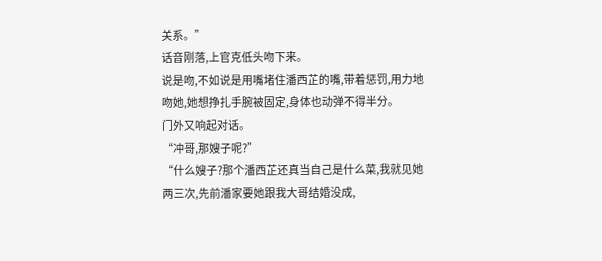关系。”
话音刚落,上官克低头吻下来。
说是吻,不如说是用嘴堵住潘西芷的嘴,带着惩罚,用力地吻她,她想挣扎手腕被固定,身体也动弹不得半分。
门外又响起对话。
“冲哥,那嫂子呢?”
“什么嫂子?那个潘西芷还真当自己是什么菜,我就见她两三次,先前潘家要她跟我大哥结婚没成,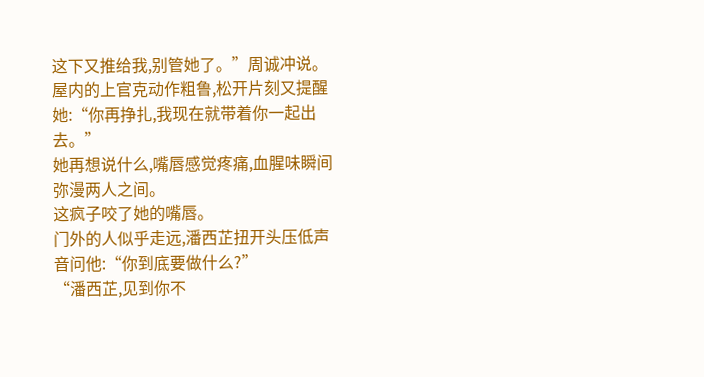这下又推给我,别管她了。”周诚冲说。
屋内的上官克动作粗鲁,松开片刻又提醒她:“你再挣扎,我现在就带着你一起出去。”
她再想说什么,嘴唇感觉疼痛,血腥味瞬间弥漫两人之间。
这疯子咬了她的嘴唇。
门外的人似乎走远,潘西芷扭开头压低声音问他:“你到底要做什么?”
“潘西芷,见到你不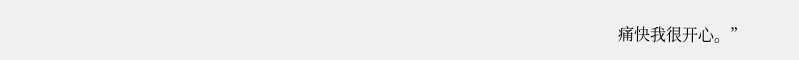痛快我很开心。”